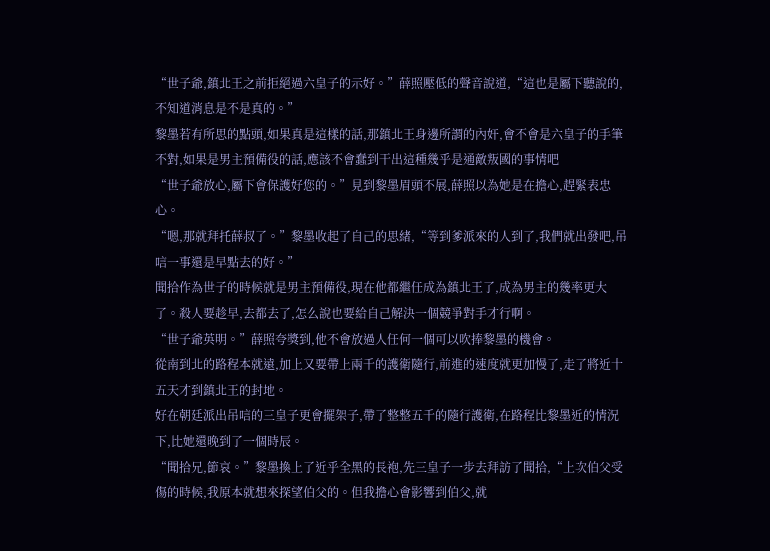“世子爺,鎮北王之前拒絕過六皇子的示好。”薛照壓低的聲音說道,“這也是屬下聽說的,不知道消息是不是真的。”
黎墨若有所思的點頭,如果真是這樣的話,那鎮北王身邊所謂的內奸,會不會是六皇子的手筆
不對,如果是男主預備役的話,應該不會蠢到干出這種幾乎是通敵叛國的事情吧
“世子爺放心,屬下會保護好您的。”見到黎墨眉頭不展,薛照以為她是在擔心,趕緊表忠心。
“嗯,那就拜托薛叔了。”黎墨收起了自己的思緒,“等到爹派來的人到了,我們就出發吧,吊唁一事還是早點去的好。”
聞拾作為世子的時候就是男主預備役,現在他都繼任成為鎮北王了,成為男主的幾率更大了。殺人要趁早,去都去了,怎么說也要給自己解決一個競爭對手才行啊。
“世子爺英明。”薛照夸獎到,他不會放過人任何一個可以吹捧黎墨的機會。
從南到北的路程本就遠,加上又要帶上兩千的護衛隨行,前進的速度就更加慢了,走了將近十五天才到鎮北王的封地。
好在朝廷派出吊唁的三皇子更會擺架子,帶了整整五千的隨行護衛,在路程比黎墨近的情況下,比她還晚到了一個時辰。
“聞拾兄,節哀。”黎墨換上了近乎全黑的長袍,先三皇子一步去拜訪了聞拾,“上次伯父受傷的時候,我原本就想來探望伯父的。但我擔心會影響到伯父,就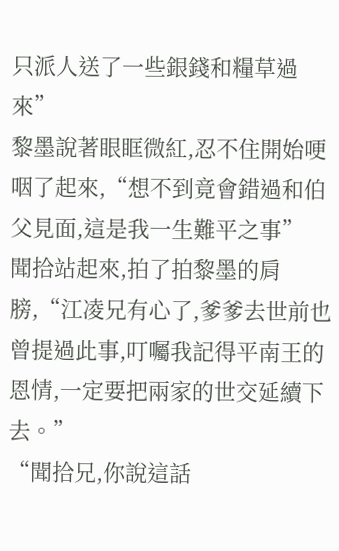只派人送了一些銀錢和糧草過來”
黎墨說著眼眶微紅,忍不住開始哽咽了起來,“想不到竟會錯過和伯父見面,這是我一生難平之事”
聞拾站起來,拍了拍黎墨的肩膀,“江凌兄有心了,爹爹去世前也曾提過此事,叮囑我記得平南王的恩情,一定要把兩家的世交延續下去。”
“聞拾兄,你說這話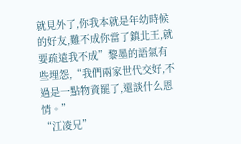就見外了,你我本就是年幼時候的好友,難不成你當了鎮北王,就要疏遠我不成”黎墨的語氣有些埋怨,“我們兩家世代交好,不過是一點物資罷了,還談什么恩情。”
“江凌兄”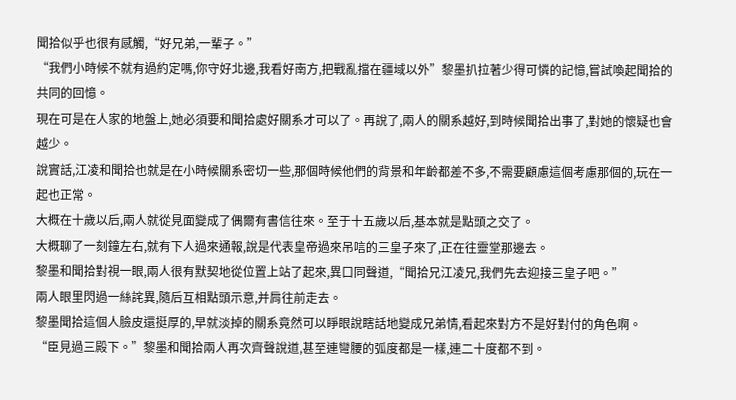聞拾似乎也很有感觸,“好兄弟,一輩子。”
“我們小時候不就有過約定嗎,你守好北邊,我看好南方,把戰亂擋在疆域以外”黎墨扒拉著少得可憐的記憶,嘗試喚起聞拾的共同的回憶。
現在可是在人家的地盤上,她必須要和聞拾處好關系才可以了。再說了,兩人的關系越好,到時候聞拾出事了,對她的懷疑也會越少。
說實話,江凌和聞拾也就是在小時候關系密切一些,那個時候他們的背景和年齡都差不多,不需要顧慮這個考慮那個的,玩在一起也正常。
大概在十歲以后,兩人就從見面變成了偶爾有書信往來。至于十五歲以后,基本就是點頭之交了。
大概聊了一刻鐘左右,就有下人過來通報,說是代表皇帝過來吊唁的三皇子來了,正在往靈堂那邊去。
黎墨和聞拾對視一眼,兩人很有默契地從位置上站了起來,異口同聲道,“聞拾兄江凌兄,我們先去迎接三皇子吧。”
兩人眼里閃過一絲詫異,隨后互相點頭示意,并肩往前走去。
黎墨聞拾這個人臉皮還挺厚的,早就淡掉的關系竟然可以睜眼說瞎話地變成兄弟情,看起來對方不是好對付的角色啊。
“臣見過三殿下。”黎墨和聞拾兩人再次齊聲說道,甚至連彎腰的弧度都是一樣,連二十度都不到。